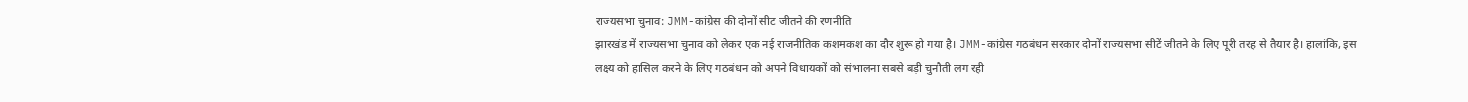राज्यसभा चुनाव: JMM-कांग्रेस की दोनों सीट जीतने की रणनीति
झारखंड में राज्यसभा चुनाव को लेकर एक नई राजनीतिक कशमकश का दौर शुरू हो गया है। JMM-कांग्रेस गठबंधन सरकार दोनों राज्यसभा सीटें जीतने के लिए पूरी तरह से तैयार है। हालांकि, इस लक्ष्य को हासिल करने के लिए गठबंधन को अपने विधायकों को संभालना सबसे बड़ी चुनौती लग रही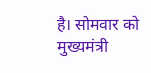है। सोमवार को मुख्यमंत्री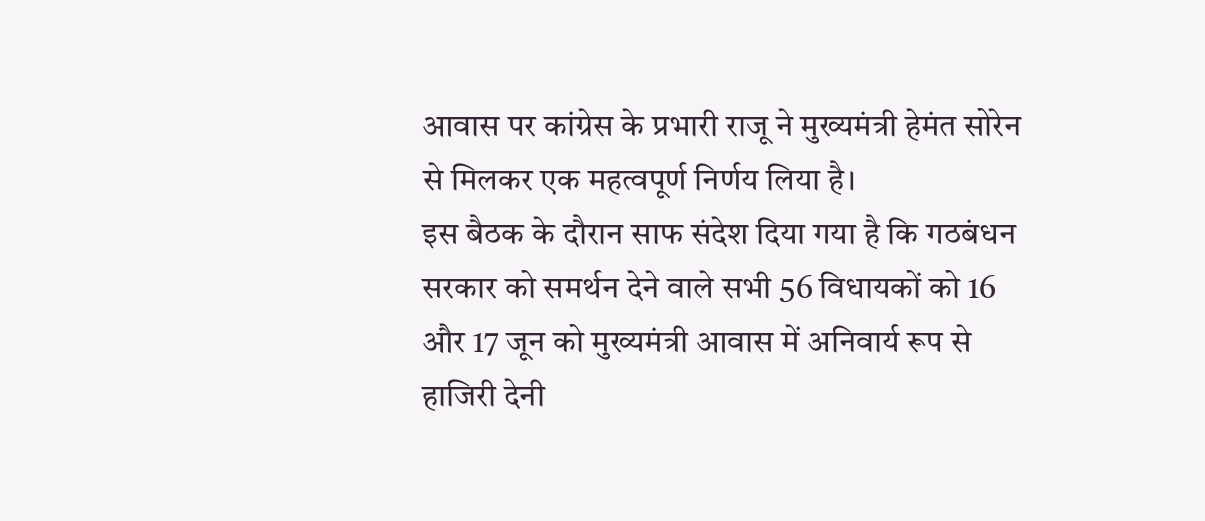आवास पर कांग्रेस के प्रभारी राजू ने मुख्यमंत्री हेमंत सोरेन से मिलकर एक महत्वपूर्ण निर्णय लिया है।
इस बैठक के दौरान साफ संदेश दिया गया है कि गठबंधन सरकार को समर्थन देने वाले सभी 56 विधायकों को 16 और 17 जून को मुख्यमंत्री आवास में अनिवार्य रूप से हाजिरी देनी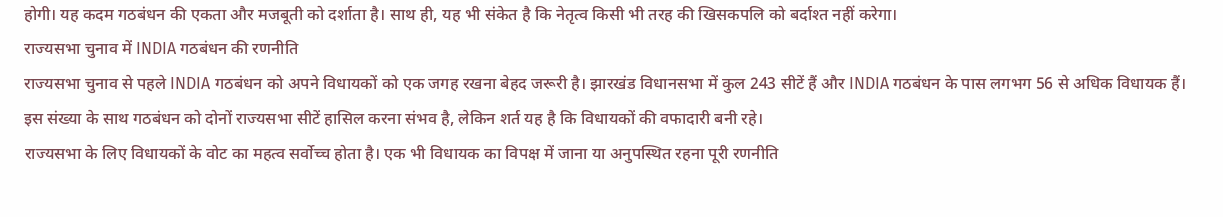होगी। यह कदम गठबंधन की एकता और मजबूती को दर्शाता है। साथ ही, यह भी संकेत है कि नेतृत्व किसी भी तरह की खिसकपलि को बर्दाश्त नहीं करेगा।
राज्यसभा चुनाव में INDIA गठबंधन की रणनीति
राज्यसभा चुनाव से पहले INDIA गठबंधन को अपने विधायकों को एक जगह रखना बेहद जरूरी है। झारखंड विधानसभा में कुल 243 सीटें हैं और INDIA गठबंधन के पास लगभग 56 से अधिक विधायक हैं। इस संख्या के साथ गठबंधन को दोनों राज्यसभा सीटें हासिल करना संभव है, लेकिन शर्त यह है कि विधायकों की वफादारी बनी रहे।
राज्यसभा के लिए विधायकों के वोट का महत्व सर्वोच्च होता है। एक भी विधायक का विपक्ष में जाना या अनुपस्थित रहना पूरी रणनीति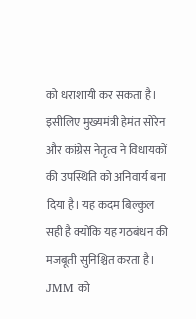को धराशायी कर सकता है। इसीलिए मुख्यमंत्री हेमंत सोरेन और कांग्रेस नेतृत्व ने विधायकों की उपस्थिति को अनिवार्य बना दिया है। यह कदम बिल्कुल सही है क्योंकि यह गठबंधन की मजबूती सुनिश्चित करता है।
JMM को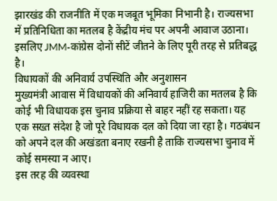झारखंड की राजनीति में एक मजबूत भूमिका निभानी है। राज्यसभा में प्रतिनिधिता का मतलब है केंद्रीय मंच पर अपनी आवाज उठाना। इसलिए JMM-कांग्रेस दोनों सीटें जीतने के लिए पूरी तरह से प्रतिबद्ध है।
विधायकों की अनिवार्य उपस्थिति और अनुशासन
मुख्यमंत्री आवास में विधायकों की अनिवार्य हाजिरी का मतलब है कि कोई भी विधायक इस चुनाव प्रक्रिया से बाहर नहीं रह सकता। यह एक सख्त संदेश है जो पूरे विधायक दल को दिया जा रहा है। गठबंधन को अपने दल की अखंडता बनाए रखनी है ताकि राज्यसभा चुनाव में कोई समस्या न आए।
इस तरह की व्यवस्था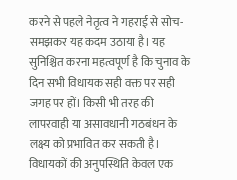करने से पहले नेतृत्व ने गहराई से सोच-समझकर यह कदम उठाया है। यह सुनिश्चित करना महत्वपूर्ण है कि चुनाव के दिन सभी विधायक सही वक्त पर सही जगह पर हों। किसी भी तरह की लापरवाही या असावधानी गठबंधन के लक्ष्य को प्रभावित कर सकती है।
विधायकों की अनुपस्थिति केवल एक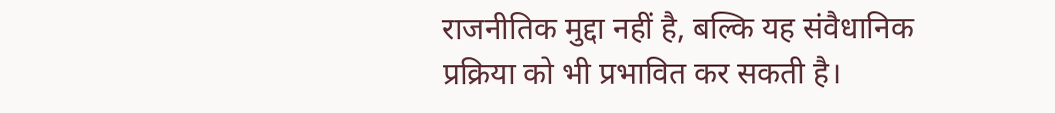राजनीतिक मुद्दा नहीं है, बल्कि यह संवैधानिक प्रक्रिया को भी प्रभावित कर सकती है।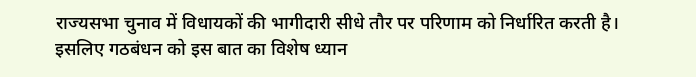राज्यसभा चुनाव में विधायकों की भागीदारी सीधे तौर पर परिणाम को निर्धारित करती है। इसलिए गठबंधन को इस बात का विशेष ध्यान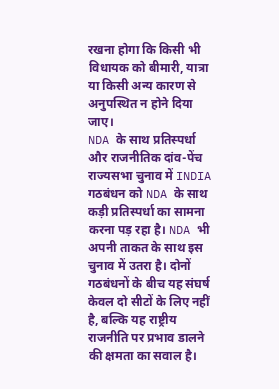रखना होगा कि किसी भी विधायक को बीमारी, यात्रा या किसी अन्य कारण से अनुपस्थित न होने दिया जाए।
NDA के साथ प्रतिस्पर्धा और राजनीतिक दांव-पेंच
राज्यसभा चुनाव में INDIA गठबंधन को NDA के साथ कड़ी प्रतिस्पर्धा का सामना करना पड़ रहा है। NDA भी अपनी ताकत के साथ इस चुनाव में उतरा है। दोनों गठबंधनों के बीच यह संघर्ष केवल दो सीटों के लिए नहीं है, बल्कि यह राष्ट्रीय राजनीति पर प्रभाव डालने की क्षमता का सवाल है।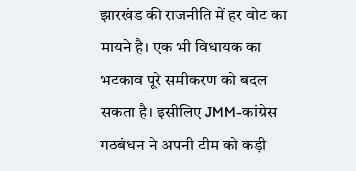झारखंड की राजनीति में हर वोट का मायने है। एक भी विधायक का भटकाव पूरे समीकरण को बदल सकता है। इसीलिए JMM-कांग्रेस गठबंधन ने अपनी टीम को कड़ी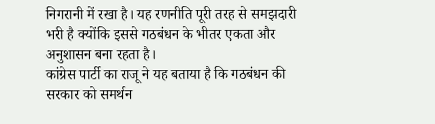निगरानी में रखा है। यह रणनीति पूरी तरह से समझदारी भरी है क्योंकि इससे गठबंधन के भीतर एकता और अनुशासन बना रहता है।
कांग्रेस पार्टी का राजू ने यह बताया है कि गठबंधन की सरकार को समर्थन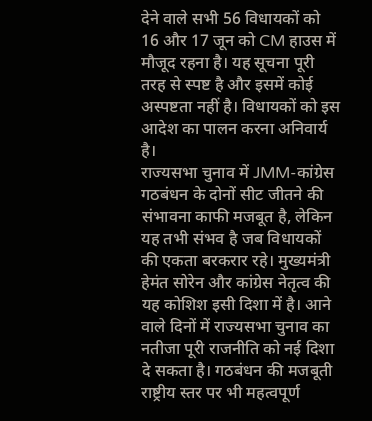देने वाले सभी 56 विधायकों को 16 और 17 जून को CM हाउस में मौजूद रहना है। यह सूचना पूरी तरह से स्पष्ट है और इसमें कोई अस्पष्टता नहीं है। विधायकों को इस आदेश का पालन करना अनिवार्य है।
राज्यसभा चुनाव में JMM-कांग्रेस गठबंधन के दोनों सीट जीतने की संभावना काफी मजबूत है, लेकिन यह तभी संभव है जब विधायकों की एकता बरकरार रहे। मुख्यमंत्री हेमंत सोरेन और कांग्रेस नेतृत्व की यह कोशिश इसी दिशा में है। आने वाले दिनों में राज्यसभा चुनाव का नतीजा पूरी राजनीति को नई दिशा दे सकता है। गठबंधन की मजबूती राष्ट्रीय स्तर पर भी महत्वपूर्ण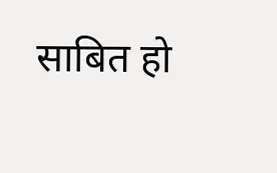साबित हो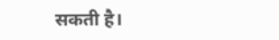सकती है।